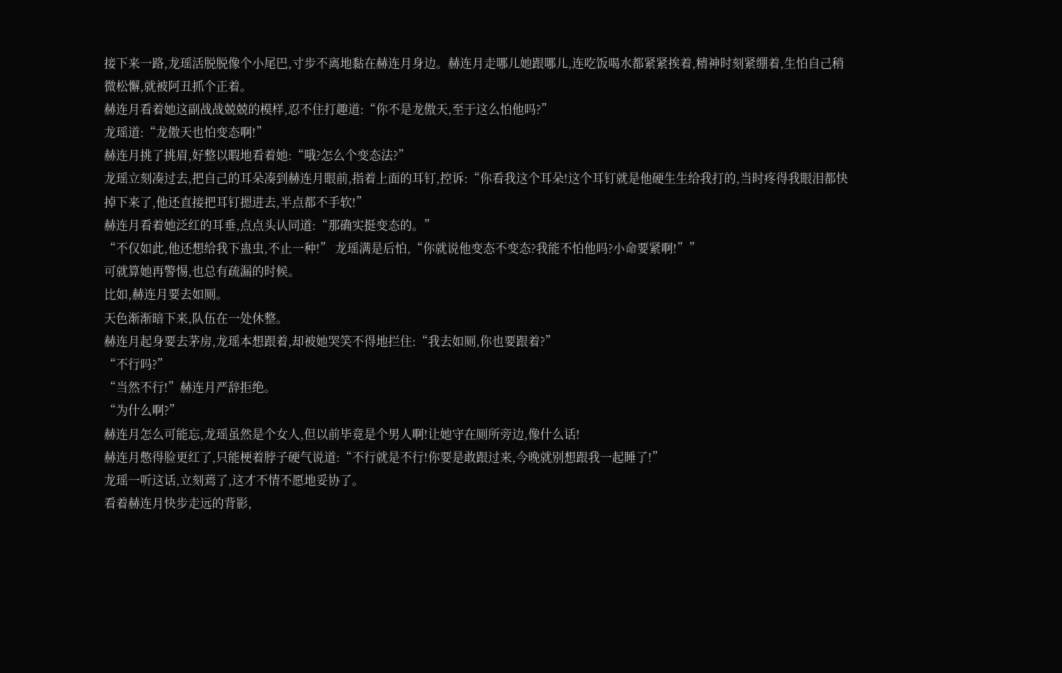接下来一路,龙瑶活脱脱像个小尾巴,寸步不离地黏在赫连月身边。赫连月走哪儿她跟哪儿,连吃饭喝水都紧紧挨着,精神时刻紧绷着,生怕自己稍微松懈,就被阿丑抓个正着。
赫连月看着她这副战战兢兢的模样,忍不住打趣道:“你不是龙傲天,至于这么怕他吗?”
龙瑶道:“龙傲天也怕变态啊!”
赫连月挑了挑眉,好整以暇地看着她:“哦?怎么个变态法?”
龙瑶立刻凑过去,把自己的耳朵凑到赫连月眼前,指着上面的耳钉,控诉:“你看我这个耳朵!这个耳钉就是他硬生生给我打的,当时疼得我眼泪都快掉下来了,他还直接把耳钉摁进去,半点都不手软!”
赫连月看着她泛红的耳垂,点点头认同道:“那确实挺变态的。”
“不仅如此,他还想给我下蛊虫,不止一种!” 龙瑶满是后怕,“你就说他变态不变态?我能不怕他吗?小命要紧啊!””
可就算她再警惕,也总有疏漏的时候。
比如,赫连月要去如厕。
天色渐渐暗下来,队伍在一处休整。
赫连月起身要去茅房,龙瑶本想跟着,却被她哭笑不得地拦住:“我去如厕,你也要跟着?”
“不行吗?”
“当然不行!”赫连月严辞拒绝。
“为什么啊?”
赫连月怎么可能忘,龙瑶虽然是个女人,但以前毕竟是个男人啊!让她守在厕所旁边,像什么话!
赫连月憋得脸更红了,只能梗着脖子硬气说道:“不行就是不行!你要是敢跟过来,今晚就别想跟我一起睡了!”
龙瑶一听这话,立刻蔫了,这才不情不愿地妥协了。
看着赫连月快步走远的背影,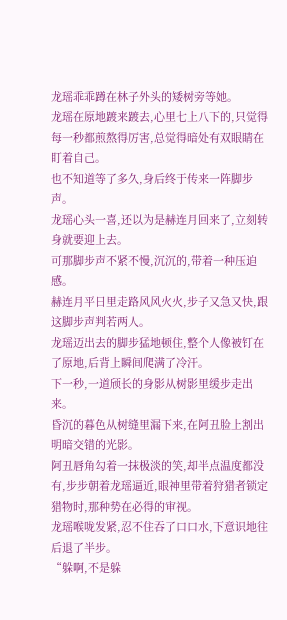龙瑶乖乖蹲在林子外头的矮树旁等她。
龙瑶在原地踱来踱去,心里七上八下的,只觉得每一秒都煎熬得厉害,总觉得暗处有双眼睛在盯着自己。
也不知道等了多久,身后终于传来一阵脚步声。
龙瑶心头一喜,还以为是赫连月回来了,立刻转身就要迎上去。
可那脚步声不紧不慢,沉沉的,带着一种压迫感。
赫连月平日里走路风风火火,步子又急又快,跟这脚步声判若两人。
龙瑶迈出去的脚步猛地顿住,整个人像被钉在了原地,后背上瞬间爬满了冷汗。
下一秒,一道颀长的身影从树影里缓步走出来。
昏沉的暮色从树缝里漏下来,在阿丑脸上割出明暗交错的光影。
阿丑唇角勾着一抹极淡的笑,却半点温度都没有,步步朝着龙瑶逼近,眼神里带着狩猎者锁定猎物时,那种势在必得的审视。
龙瑶喉咙发紧,忍不住吞了口口水,下意识地往后退了半步。
“躲啊,不是躲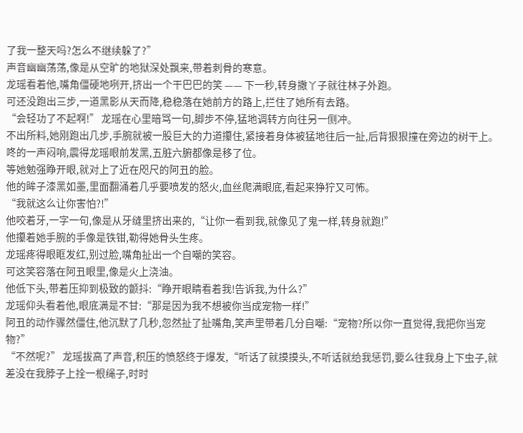了我一整天吗?怎么不继续躲了?”
声音幽幽荡荡,像是从空旷的地狱深处飘来,带着刺骨的寒意。
龙瑶看着他,嘴角僵硬地咧开,挤出一个干巴巴的笑 —— 下一秒,转身撒丫子就往林子外跑。
可还没跑出三步,一道黑影从天而降,稳稳落在她前方的路上,拦住了她所有去路。
“会轻功了不起啊!” 龙瑶在心里暗骂一句,脚步不停,猛地调转方向往另一侧冲。
不出所料,她刚跑出几步,手腕就被一股巨大的力道攥住,紧接着身体被猛地往后一扯,后背狠狠撞在旁边的树干上。
咚的一声闷响,震得龙瑶眼前发黑,五脏六腑都像是移了位。
等她勉强睁开眼,就对上了近在咫尺的阿丑的脸。
他的眸子漆黑如墨,里面翻涌着几乎要喷发的怒火,血丝爬满眼底,看起来狰狞又可怖。
“我就这么让你害怕?!”
他咬着牙,一字一句,像是从牙缝里挤出来的,“让你一看到我,就像见了鬼一样,转身就跑!”
他攥着她手腕的手像是铁钳,勒得她骨头生疼。
龙瑶疼得眼眶发红,别过脸,嘴角扯出一个自嘲的笑容。
可这笑容落在阿丑眼里,像是火上浇油。
他低下头,带着压抑到极致的颤抖:“睁开眼睛看着我!告诉我,为什么?”
龙瑶仰头看着他,眼底满是不甘:“那是因为我不想被你当成宠物一样!”
阿丑的动作骤然僵住,他沉默了几秒,忽然扯了扯嘴角,笑声里带着几分自嘲:“宠物?所以你一直觉得,我把你当宠物?”
“不然呢?” 龙瑶拔高了声音,积压的愤怒终于爆发,“听话了就摸摸头,不听话就给我惩罚,要么往我身上下虫子,就差没在我脖子上拴一根绳子,时时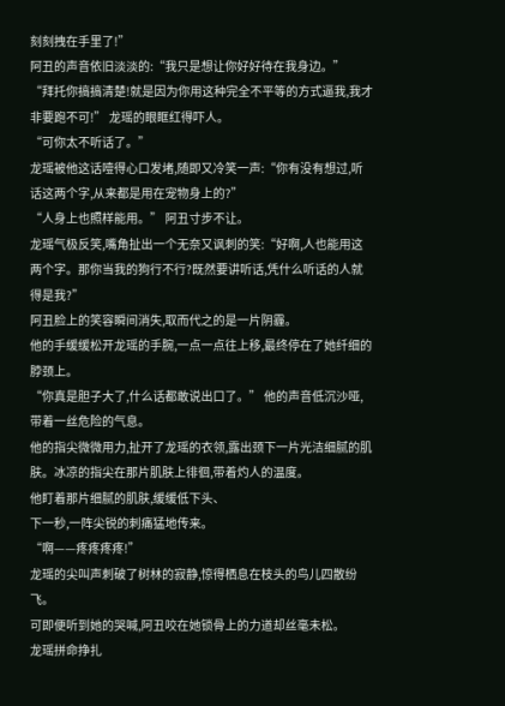刻刻拽在手里了!”
阿丑的声音依旧淡淡的:“我只是想让你好好待在我身边。”
“拜托你搞搞清楚!就是因为你用这种完全不平等的方式逼我,我才非要跑不可!” 龙瑶的眼眶红得吓人。
“可你太不听话了。”
龙瑶被他这话噎得心口发堵,随即又冷笑一声:“你有没有想过,听话这两个字,从来都是用在宠物身上的?”
“人身上也照样能用。” 阿丑寸步不让。
龙瑶气极反笑,嘴角扯出一个无奈又讽刺的笑:“好啊,人也能用这两个字。那你当我的狗行不行?既然要讲听话,凭什么听话的人就得是我?”
阿丑脸上的笑容瞬间消失,取而代之的是一片阴霾。
他的手缓缓松开龙瑶的手腕,一点一点往上移,最终停在了她纤细的脖颈上。
“你真是胆子大了,什么话都敢说出口了。” 他的声音低沉沙哑,带着一丝危险的气息。
他的指尖微微用力,扯开了龙瑶的衣领,露出颈下一片光洁细腻的肌肤。冰凉的指尖在那片肌肤上徘徊,带着灼人的温度。
他盯着那片细腻的肌肤,缓缓低下头、
下一秒,一阵尖锐的刺痛猛地传来。
“啊——疼疼疼疼!”
龙瑶的尖叫声刺破了树林的寂静,惊得栖息在枝头的鸟儿四散纷飞。
可即便听到她的哭喊,阿丑咬在她锁骨上的力道却丝毫未松。
龙瑶拼命挣扎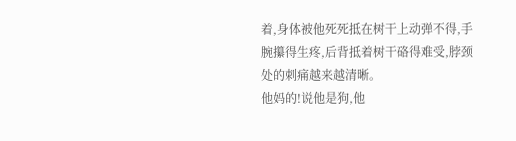着,身体被他死死抵在树干上动弹不得,手腕攥得生疼,后背抵着树干硌得难受,脖颈处的刺痛越来越清晰。
他妈的!说他是狗,他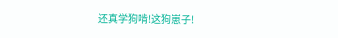还真学狗啃!这狗崽子!